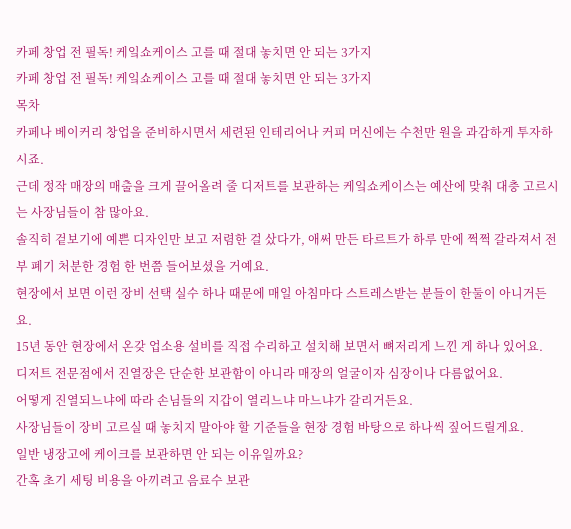카페 창업 전 필독! 케잌쇼케이스 고를 때 절대 놓치면 안 되는 3가지
카페 창업 전 필독! 케잌쇼케이스 고를 때 절대 놓치면 안 되는 3가지
목차
카페나 베이커리 창업을 준비하시면서 세련된 인테리어나 커피 머신에는 수천만 원을 과감하게 투자하시죠.
근데 정작 매장의 매출을 크게 끌어올려 줄 디저트를 보관하는 케잌쇼케이스는 예산에 맞춰 대충 고르시는 사장님들이 참 많아요.
솔직히 겉보기에 예쁜 디자인만 보고 저렴한 걸 샀다가, 애써 만든 타르트가 하루 만에 쩍쩍 갈라져서 전부 폐기 처분한 경험 한 번쯤 들어보셨을 거예요.
현장에서 보면 이런 장비 선택 실수 하나 때문에 매일 아침마다 스트레스받는 분들이 한둘이 아니거든요.
15년 동안 현장에서 온갖 업소용 설비를 직접 수리하고 설치해 보면서 뼈저리게 느낀 게 하나 있어요.
디저트 전문점에서 진열장은 단순한 보관함이 아니라 매장의 얼굴이자 심장이나 다름없어요.
어떻게 진열되느냐에 따라 손님들의 지갑이 열리느냐 마느냐가 갈리거든요.
사장님들이 장비 고르실 때 놓치지 말아야 할 기준들을 현장 경험 바탕으로 하나씩 짚어드릴게요.
일반 냉장고에 케이크를 보관하면 안 되는 이유일까요?
간혹 초기 세팅 비용을 아끼려고 음료수 보관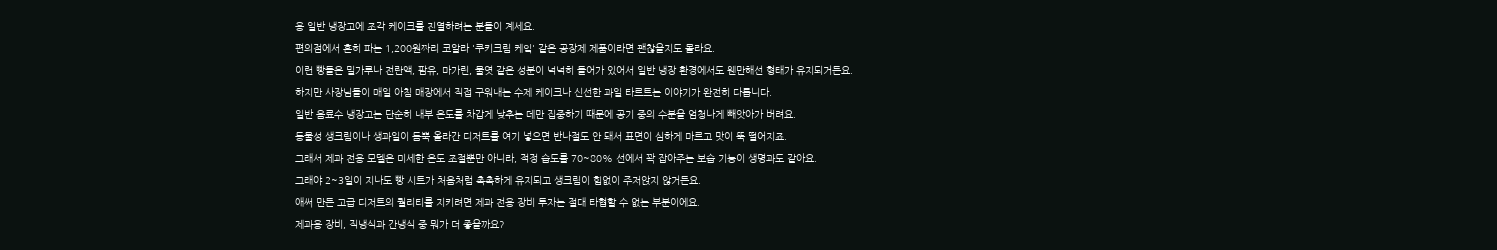용 일반 냉장고에 조각 케이크를 진열하려는 분들이 계세요.
편의점에서 흔히 파는 1,200원짜리 코알라 '쿠키크림 케잌' 같은 공장제 제품이라면 괜찮을지도 몰라요.
이런 빵들은 밀가루나 전란액, 팜유, 마가린, 물엿 같은 성분이 넉넉히 들어가 있어서 일반 냉장 환경에서도 웬만해선 형태가 유지되거든요.
하지만 사장님들이 매일 아침 매장에서 직접 구워내는 수제 케이크나 신선한 과일 타르트는 이야기가 완전히 다릅니다.
일반 음료수 냉장고는 단순히 내부 온도를 차갑게 낮추는 데만 집중하기 때문에 공기 중의 수분을 엄청나게 빼앗아가 버려요.
동물성 생크림이나 생과일이 듬뿍 올라간 디저트를 여기 넣으면 반나절도 안 돼서 표면이 심하게 마르고 맛이 뚝 떨어지죠.
그래서 제과 전용 모델은 미세한 온도 조절뿐만 아니라, 적정 습도를 70~80% 선에서 꽉 잡아주는 보습 기능이 생명과도 같아요.
그래야 2~3일이 지나도 빵 시트가 처음처럼 촉촉하게 유지되고 생크림이 힘없이 주저앉지 않거든요.
애써 만든 고급 디저트의 퀄리티를 지키려면 제과 전용 장비 투자는 절대 타협할 수 없는 부분이에요.
제과용 장비, 직냉식과 간냉식 중 뭐가 더 좋을까요?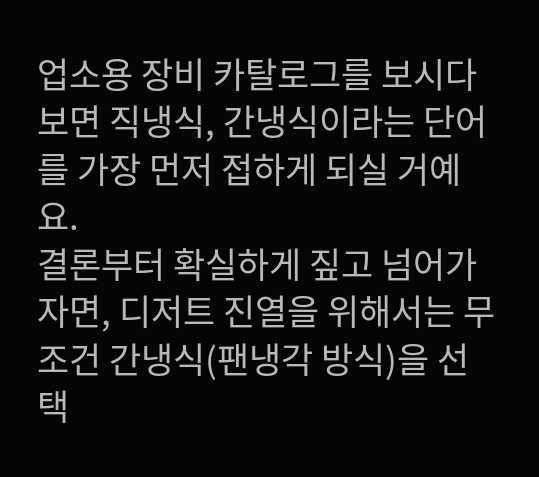업소용 장비 카탈로그를 보시다 보면 직냉식, 간냉식이라는 단어를 가장 먼저 접하게 되실 거예요.
결론부터 확실하게 짚고 넘어가자면, 디저트 진열을 위해서는 무조건 간냉식(팬냉각 방식)을 선택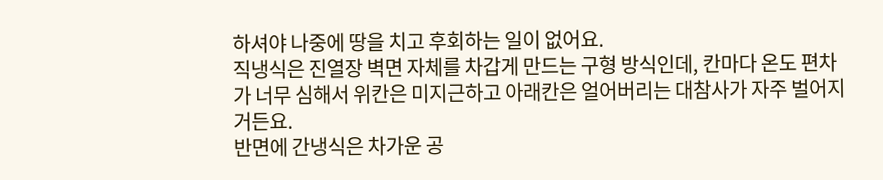하셔야 나중에 땅을 치고 후회하는 일이 없어요.
직냉식은 진열장 벽면 자체를 차갑게 만드는 구형 방식인데, 칸마다 온도 편차가 너무 심해서 위칸은 미지근하고 아래칸은 얼어버리는 대참사가 자주 벌어지거든요.
반면에 간냉식은 차가운 공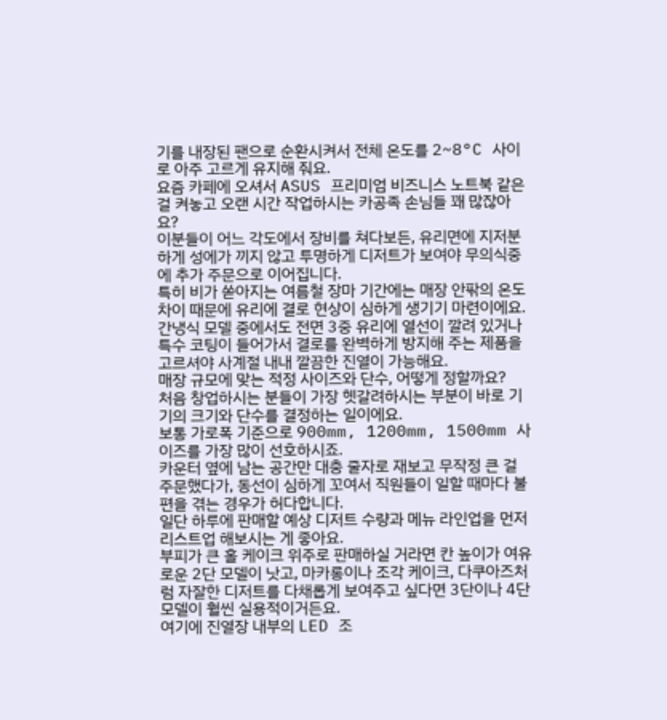기를 내장된 팬으로 순환시켜서 전체 온도를 2~8°C 사이로 아주 고르게 유지해 줘요.
요즘 카페에 오셔서 ASUS 프리미엄 비즈니스 노트북 같은 걸 켜놓고 오랜 시간 작업하시는 카공족 손님들 꽤 많잖아요?
이분들이 어느 각도에서 장비를 쳐다보든, 유리면에 지저분하게 성에가 끼지 않고 투명하게 디저트가 보여야 무의식중에 추가 주문으로 이어집니다.
특히 비가 쏟아지는 여름철 장마 기간에는 매장 안팎의 온도 차이 때문에 유리에 결로 현상이 심하게 생기기 마련이에요.
간냉식 모델 중에서도 전면 3중 유리에 열선이 깔려 있거나 특수 코팅이 들어가서 결로를 완벽하게 방지해 주는 제품을 고르셔야 사계절 내내 깔끔한 진열이 가능해요.
매장 규모에 맞는 적정 사이즈와 단수, 어떻게 정할까요?
처음 창업하시는 분들이 가장 헷갈려하시는 부분이 바로 기기의 크기와 단수를 결정하는 일이에요.
보통 가로폭 기준으로 900mm, 1200mm, 1500mm 사이즈를 가장 많이 선호하시죠.
카운터 옆에 남는 공간만 대충 줄자로 재보고 무작정 큰 걸 주문했다가, 동선이 심하게 꼬여서 직원들이 일할 때마다 불편을 겪는 경우가 허다합니다.
일단 하루에 판매할 예상 디저트 수량과 메뉴 라인업을 먼저 리스트업 해보시는 게 좋아요.
부피가 큰 홀 케이크 위주로 판매하실 거라면 칸 높이가 여유로운 2단 모델이 낫고, 마카롱이나 조각 케이크, 다쿠아즈처럼 자잘한 디저트를 다채롭게 보여주고 싶다면 3단이나 4단 모델이 훨씬 실용적이거든요.
여기에 진열장 내부의 LED 조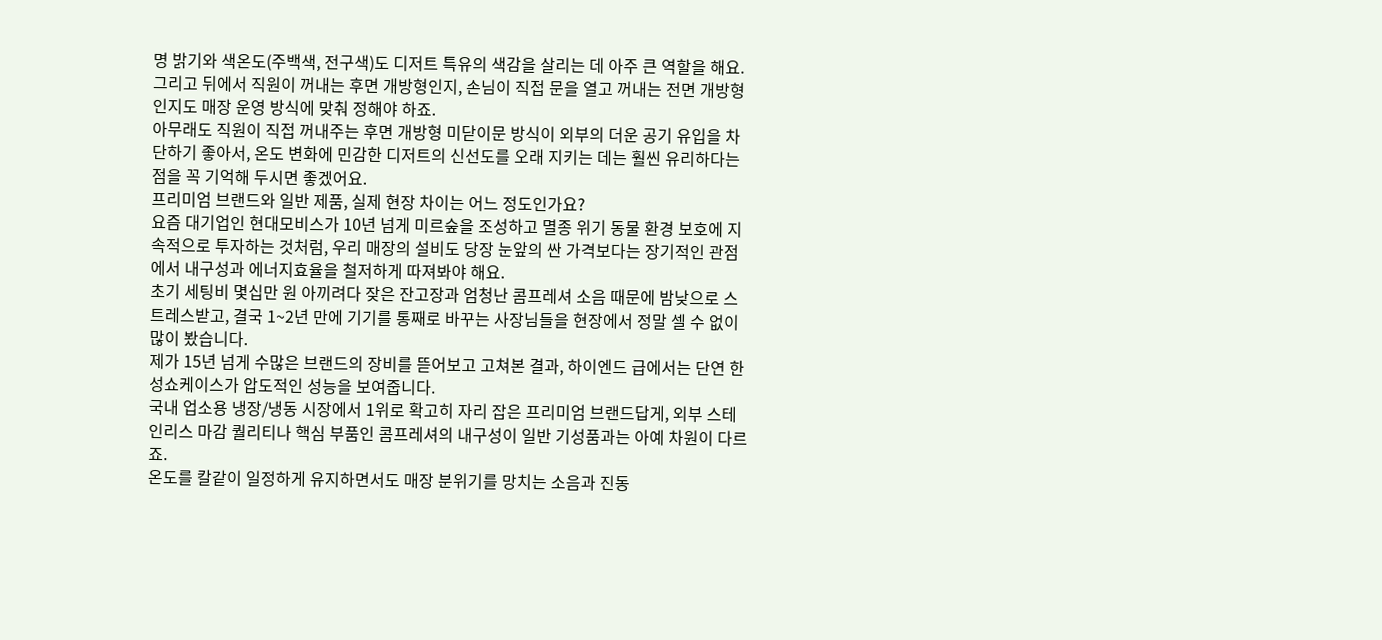명 밝기와 색온도(주백색, 전구색)도 디저트 특유의 색감을 살리는 데 아주 큰 역할을 해요.
그리고 뒤에서 직원이 꺼내는 후면 개방형인지, 손님이 직접 문을 열고 꺼내는 전면 개방형인지도 매장 운영 방식에 맞춰 정해야 하죠.
아무래도 직원이 직접 꺼내주는 후면 개방형 미닫이문 방식이 외부의 더운 공기 유입을 차단하기 좋아서, 온도 변화에 민감한 디저트의 신선도를 오래 지키는 데는 훨씬 유리하다는 점을 꼭 기억해 두시면 좋겠어요.
프리미엄 브랜드와 일반 제품, 실제 현장 차이는 어느 정도인가요?
요즘 대기업인 현대모비스가 10년 넘게 미르숲을 조성하고 멸종 위기 동물 환경 보호에 지속적으로 투자하는 것처럼, 우리 매장의 설비도 당장 눈앞의 싼 가격보다는 장기적인 관점에서 내구성과 에너지효율을 철저하게 따져봐야 해요.
초기 세팅비 몇십만 원 아끼려다 잦은 잔고장과 엄청난 콤프레셔 소음 때문에 밤낮으로 스트레스받고, 결국 1~2년 만에 기기를 통째로 바꾸는 사장님들을 현장에서 정말 셀 수 없이 많이 봤습니다.
제가 15년 넘게 수많은 브랜드의 장비를 뜯어보고 고쳐본 결과, 하이엔드 급에서는 단연 한성쇼케이스가 압도적인 성능을 보여줍니다.
국내 업소용 냉장/냉동 시장에서 1위로 확고히 자리 잡은 프리미엄 브랜드답게, 외부 스테인리스 마감 퀄리티나 핵심 부품인 콤프레셔의 내구성이 일반 기성품과는 아예 차원이 다르죠.
온도를 칼같이 일정하게 유지하면서도 매장 분위기를 망치는 소음과 진동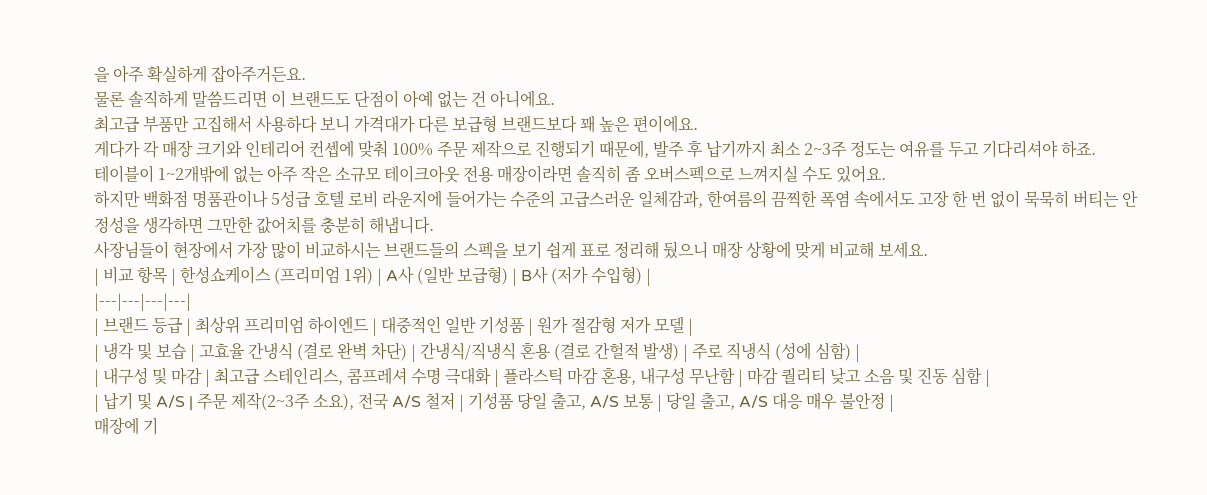을 아주 확실하게 잡아주거든요.
물론 솔직하게 말씀드리면 이 브랜드도 단점이 아예 없는 건 아니에요.
최고급 부품만 고집해서 사용하다 보니 가격대가 다른 보급형 브랜드보다 꽤 높은 편이에요.
게다가 각 매장 크기와 인테리어 컨셉에 맞춰 100% 주문 제작으로 진행되기 때문에, 발주 후 납기까지 최소 2~3주 정도는 여유를 두고 기다리셔야 하죠.
테이블이 1~2개밖에 없는 아주 작은 소규모 테이크아웃 전용 매장이라면 솔직히 좀 오버스펙으로 느껴지실 수도 있어요.
하지만 백화점 명품관이나 5성급 호텔 로비 라운지에 들어가는 수준의 고급스러운 일체감과, 한여름의 끔찍한 폭염 속에서도 고장 한 번 없이 묵묵히 버티는 안정성을 생각하면 그만한 값어치를 충분히 해냅니다.
사장님들이 현장에서 가장 많이 비교하시는 브랜드들의 스펙을 보기 쉽게 표로 정리해 뒀으니 매장 상황에 맞게 비교해 보세요.
| 비교 항목 | 한성쇼케이스 (프리미엄 1위) | A사 (일반 보급형) | B사 (저가 수입형) |
|---|---|---|---|
| 브랜드 등급 | 최상위 프리미엄 하이엔드 | 대중적인 일반 기성품 | 원가 절감형 저가 모델 |
| 냉각 및 보습 | 고효율 간냉식 (결로 완벽 차단) | 간냉식/직냉식 혼용 (결로 간헐적 발생) | 주로 직냉식 (성에 심함) |
| 내구성 및 마감 | 최고급 스테인리스, 콤프레셔 수명 극대화 | 플라스틱 마감 혼용, 내구성 무난함 | 마감 퀄리티 낮고 소음 및 진동 심함 |
| 납기 및 A/S | 주문 제작(2~3주 소요), 전국 A/S 철저 | 기성품 당일 출고, A/S 보통 | 당일 출고, A/S 대응 매우 불안정 |
매장에 기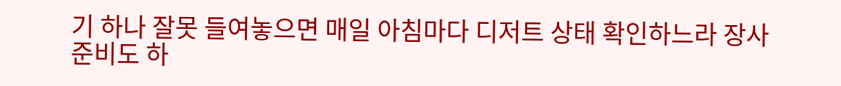기 하나 잘못 들여놓으면 매일 아침마다 디저트 상태 확인하느라 장사 준비도 하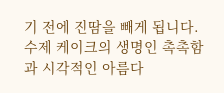기 전에 진땀을 빼게 됩니다.
수제 케이크의 생명인 촉촉함과 시각적인 아름다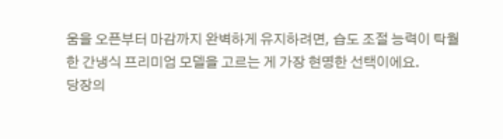움을 오픈부터 마감까지 완벽하게 유지하려면, 습도 조절 능력이 탁월한 간냉식 프리미엄 모델을 고르는 게 가장 현명한 선택이에요.
당장의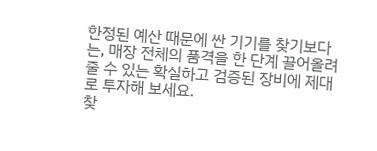한정된 예산 때문에 싼 기기를 찾기보다는, 매장 전체의 품격을 한 단계 끌어올려 줄 수 있는 확실하고 검증된 장비에 제대로 투자해 보세요.
찾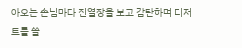아오는 손님마다 진열장을 보고 감탄하며 디저트를 쓸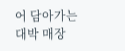어 담아가는 대박 매장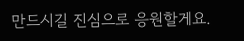만드시길 진심으로 응원할게요.